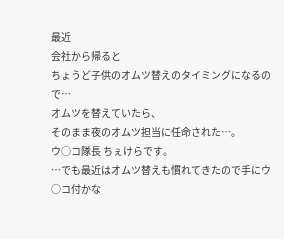最近
会社から帰ると
ちょうど子供のオムツ替えのタイミングになるので…
オムツを替えていたら、
そのまま夜のオムツ担当に任命された…。
ウ○コ隊長 ちぇけらです。
…でも最近はオムツ替えも慣れてきたので手にウ○コ付かな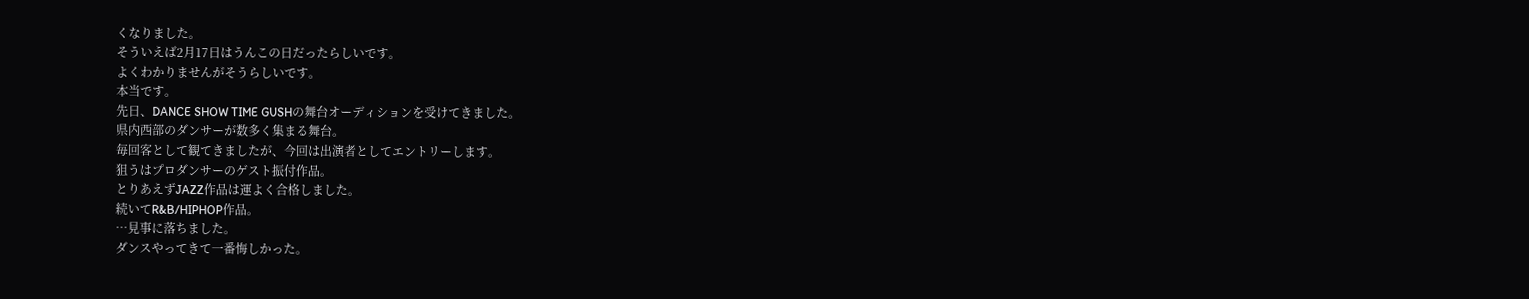くなりました。
そういえば2月17日はうんこの日だったらしいです。
よくわかりませんがそうらしいです。
本当です。
先日、DANCE SHOW TIME GUSHの舞台オーディションを受けてきました。
県内西部のダンサーが数多く集まる舞台。
毎回客として観てきましたが、今回は出演者としてエントリーします。
狙うはプロダンサーのゲスト振付作品。
とりあえずJAZZ作品は運よく合格しました。
続いてR&B/HIPHOP作品。
…見事に落ちました。
ダンスやってきて一番悔しかった。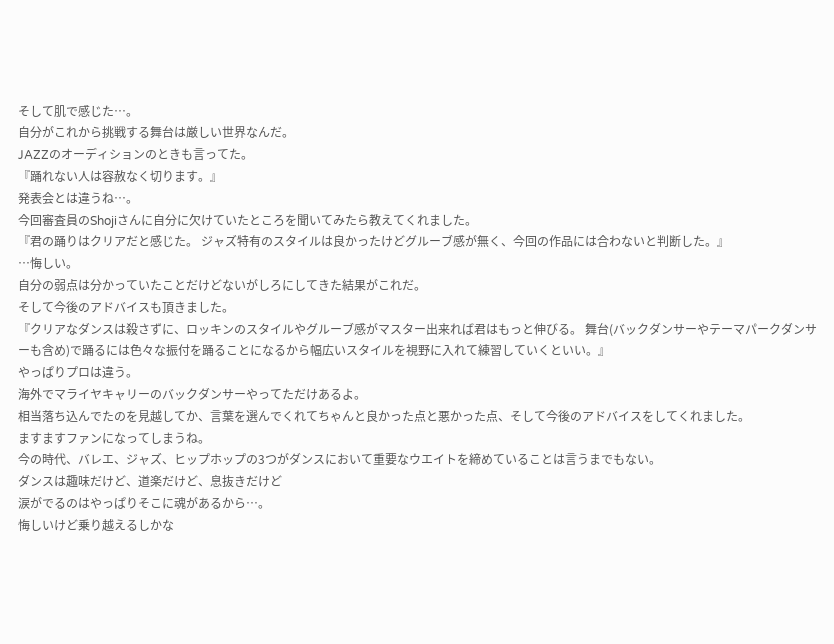そして肌で感じた…。
自分がこれから挑戦する舞台は厳しい世界なんだ。
JAZZのオーディションのときも言ってた。
『踊れない人は容赦なく切ります。』
発表会とは違うね…。
今回審査員のShojiさんに自分に欠けていたところを聞いてみたら教えてくれました。
『君の踊りはクリアだと感じた。 ジャズ特有のスタイルは良かったけどグルーブ感が無く、今回の作品には合わないと判断した。』
…悔しい。
自分の弱点は分かっていたことだけどないがしろにしてきた結果がこれだ。
そして今後のアドバイスも頂きました。
『クリアなダンスは殺さずに、ロッキンのスタイルやグルーブ感がマスター出来れば君はもっと伸びる。 舞台(バックダンサーやテーマパークダンサーも含め)で踊るには色々な振付を踊ることになるから幅広いスタイルを視野に入れて練習していくといい。』
やっぱりプロは違う。
海外でマライヤキャリーのバックダンサーやってただけあるよ。
相当落ち込んでたのを見越してか、言葉を選んでくれてちゃんと良かった点と悪かった点、そして今後のアドバイスをしてくれました。
ますますファンになってしまうね。
今の時代、バレエ、ジャズ、ヒップホップの3つがダンスにおいて重要なウエイトを締めていることは言うまでもない。
ダンスは趣味だけど、道楽だけど、息抜きだけど
涙がでるのはやっぱりそこに魂があるから…。
悔しいけど乗り越えるしかな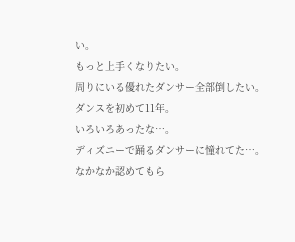い。
もっと上手くなりたい。
周りにいる優れたダンサー全部倒したい。
ダンスを初めて11年。
いろいろあったな…。
ディズニーで踊るダンサーに憧れてた…。
なかなか認めてもら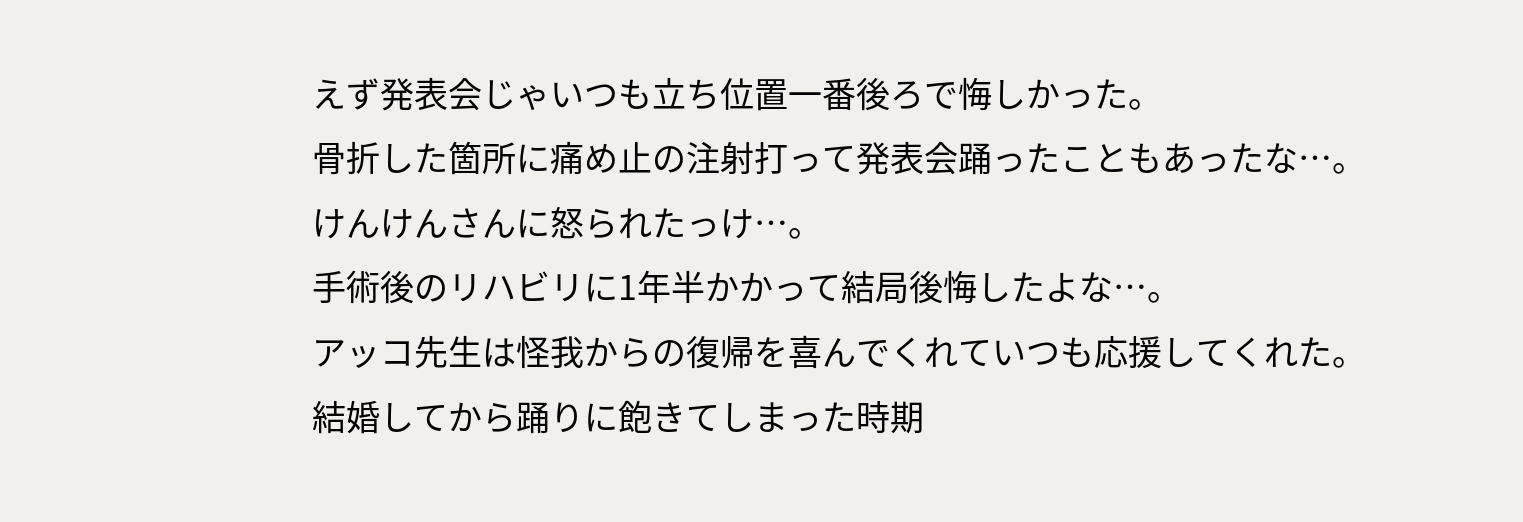えず発表会じゃいつも立ち位置一番後ろで悔しかった。
骨折した箇所に痛め止の注射打って発表会踊ったこともあったな…。
けんけんさんに怒られたっけ…。
手術後のリハビリに1年半かかって結局後悔したよな…。
アッコ先生は怪我からの復帰を喜んでくれていつも応援してくれた。
結婚してから踊りに飽きてしまった時期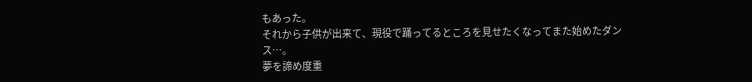もあった。
それから子供が出来て、現役で踊ってるところを見せたくなってまた始めたダンス…。
夢を諦め度重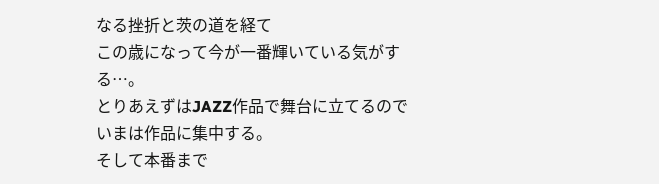なる挫折と茨の道を経て
この歳になって今が一番輝いている気がする…。
とりあえずはJAZZ作品で舞台に立てるのでいまは作品に集中する。
そして本番まで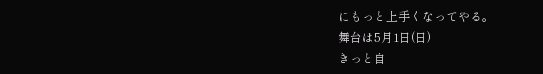にもっと上手くなってやる。
舞台は5月1日(日)
きっと自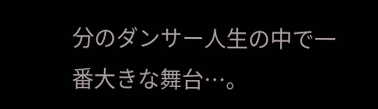分のダンサー人生の中で一番大きな舞台…。